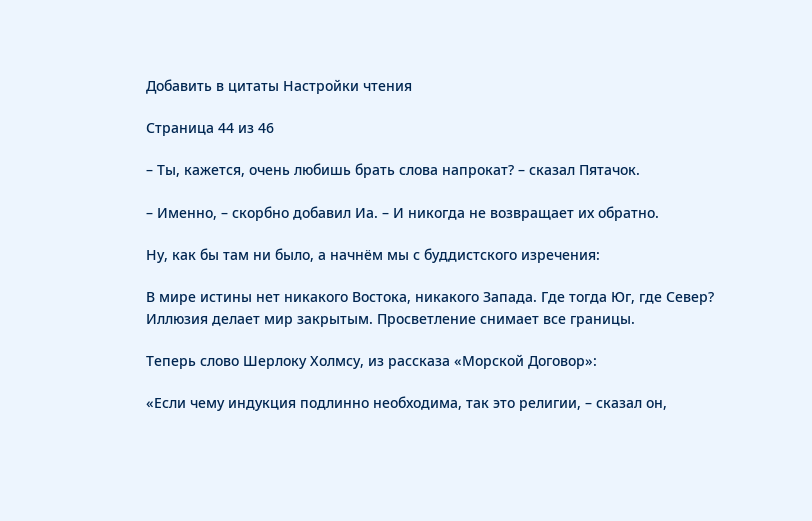Добавить в цитаты Настройки чтения

Страница 44 из 46

– Ты, кажется, очень любишь брать слова напрокат? – сказал Пятачок.

– Именно, – скорбно добавил Иа. – И никогда не возвращает их обратно.

Ну, как бы там ни было, а начнём мы с буддистского изречения:

В мире истины нет никакого Востока, никакого Запада. Где тогда Юг, где Север? Иллюзия делает мир закрытым. Просветление снимает все границы.

Теперь слово Шерлоку Холмсу, из рассказа «Морской Договор»:

«Если чему индукция подлинно необходима, так это религии, – сказал он,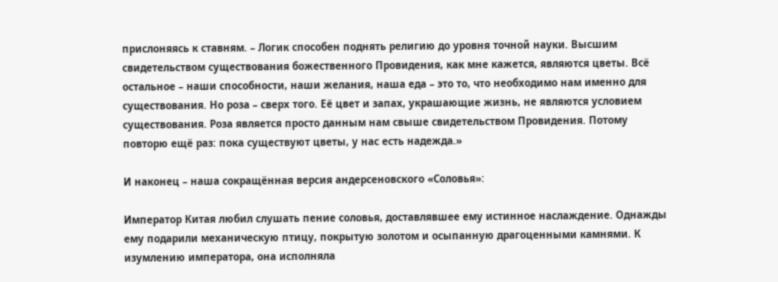прислоняясь к ставням. – Логик способен поднять религию до уровня точной науки. Высшим свидетельством существования божественного Провидения, как мне кажется, являются цветы. Всё остальное – наши способности, наши желания, наша еда – это то, что необходимо нам именно для существования. Но роза – сверх того. Её цвет и запах, украшающие жизнь, не являются условием существования. Роза является просто данным нам свыше свидетельством Провидения. Потому повторю ещё раз: пока существуют цветы, у нас есть надежда.»

И наконец – наша сокращённая версия андерсеновского «Соловья»:

Император Китая любил слушать пение соловья, доставлявшее ему истинное наслаждение. Однажды ему подарили механическую птицу, покрытую золотом и осыпанную драгоценными камнями. К изумлению императора, она исполняла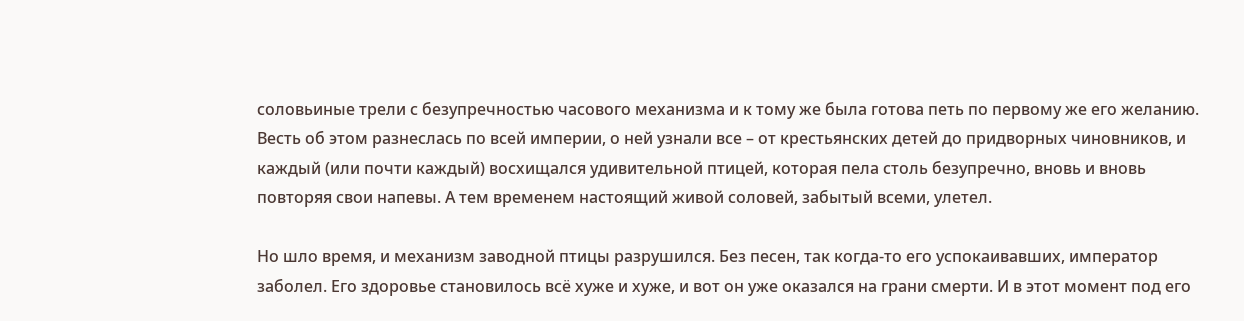соловьиные трели с безупречностью часового механизма и к тому же была готова петь по первому же его желанию. Весть об этом разнеслась по всей империи, о ней узнали все – от крестьянских детей до придворных чиновников, и каждый (или почти каждый) восхищался удивительной птицей, которая пела столь безупречно, вновь и вновь повторяя свои напевы. А тем временем настоящий живой соловей, забытый всеми, улетел.

Но шло время, и механизм заводной птицы разрушился. Без песен, так когда-то его успокаивавших, император заболел. Его здоровье становилось всё хуже и хуже, и вот он уже оказался на грани смерти. И в этот момент под его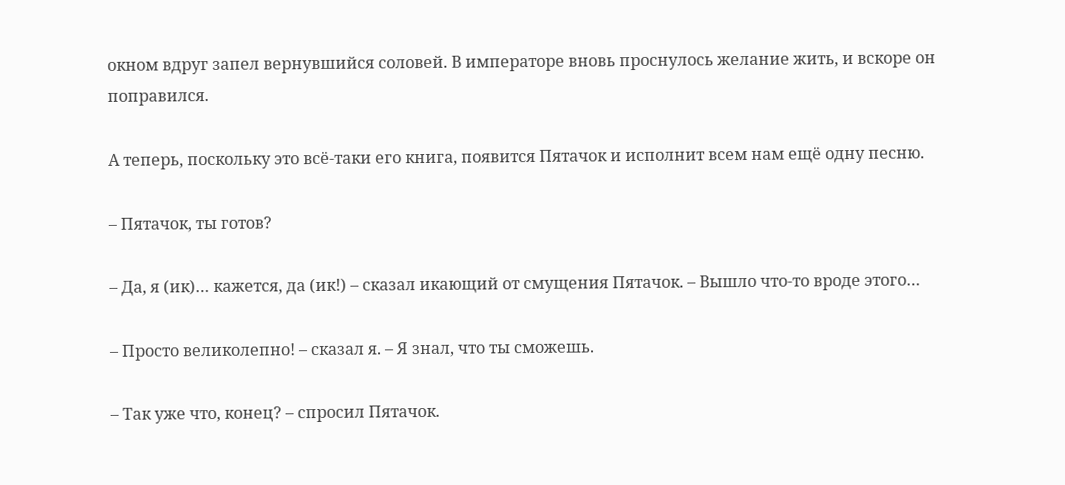окном вдруг запел вернувшийся соловей. В императоре вновь проснулось желание жить, и вскоре он поправился.

А теперь, поскольку это всё-таки его книга, появится Пятачок и исполнит всем нам ещё одну песню.

– Пятачок, ты готов?

– Да, я (ик)… кажется, да (ик!) – сказал икающий от смущения Пятачок. – Вышло что-то вроде этого…

– Просто великолепно! – сказал я. – Я знал, что ты сможешь.

– Так уже что, конец? – спросил Пятачок.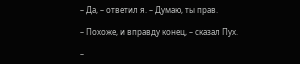– Да, – ответил я. – Думаю, ты прав.

– Похоже, и вправду конец, – сказал Пух.

–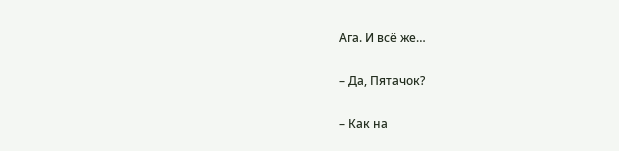Ага. И всё же…

– Да, Пятачок?

– Как на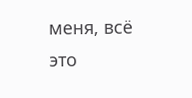меня, всё это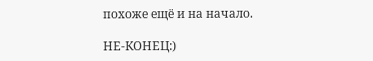похоже ещё и на начало.

НЕ-КОНЕЦ:)